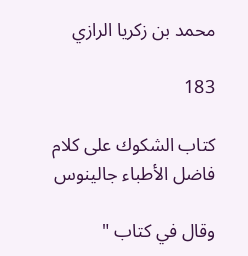محمد بن زكريا الرازي

183

كتاب الشكوك على كلام فاضل الأطباء جالينوس

وقال في كتاب "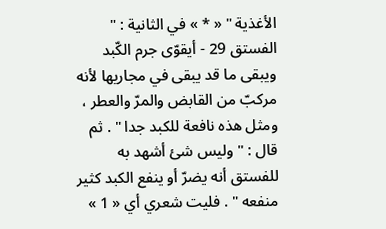الأغذية " « * » في الثانية : " الفستق 29 - أيقوّى جرم الكّبد ويبقى ما قد يبقى في مجاريها لأنه مركبّ من القابض والمرّ والعطر ، ومثل هذه نافعة للكبد جدا " . ثم قال : " وليس شئ أشهد به للفستق أنه يضرّ أو ينفع الكبد كثير منفعه " . فليت شعري أي « 1 »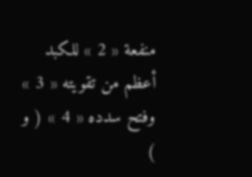منفعة « 2 » للكبد أعظم من تقويته « 3 » وفتح سدده « 4 » ( و )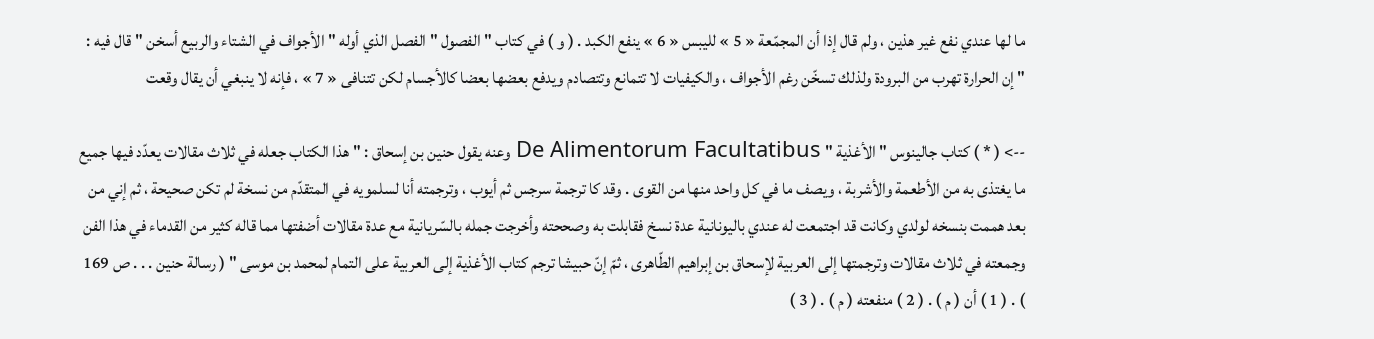ما لها عندي نفع غير هذين ، ولم قال إذا أن المجمّعة « 5 » لليبس « 6 » ينفع الكبد . ( و ) في كتاب " الفصول " الفصل الذي أوله " الأجواف في الشتاء والربيع أسخن " قال فيه : " إن الحرارة تهرب من البرودة ولذلك تسخّن رغم الأجواف ، والكيفيات لا تتمانع وتتصادم ويدفع بعضها بعضا كالأجسام لكن تتنافى « 7 » ، فإنه لا ينبغي أن يقال وقعت

--> ( * ) كتاب جالينوس " الأغذية " De Alimentorum Facultatibus وعنه يقول حنين بن إسحاق : " هذا الكتاب جعله في ثلاث مقالات يعدّد فيها جميع ما يغتذى به من الأطعمة والأشربة ، ويصف ما في كل واحد منها من القوى . وقد كا ترجمة سرجس ثم أيوب ، وترجمته أنا لسلمويه في المتقدّم من نسخة لم تكن صحيحة ، ثم إني من بعد هممت بنسخه لولدي وكانت قد اجتمعت له عندي باليونانية عدة نسخ فقابلت به وصححته وأخرجت جمله بالسّريانية مع عدة مقالات أضفتها مما قاله كثير من القدماء في هذا الفن وجمعته في ثلاث مقالات وترجمتها إلى العربية لإسحاق بن إبراهيم الطّاهرى ، ثمّ إنّ حبيشا ترجم كتاب الأغذية إلى العربية على التمام لمحمد بن موسى " ( رسالة حنين . . . ص 169 ) . ( 1 ) أن ( م ) . ( 2 ) منفعته ( م ) . ( 3 )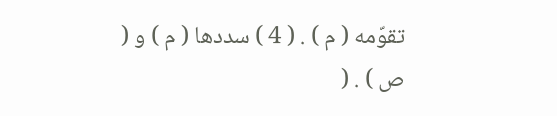تقوّمه ( م ) . ( 4 ) سددها ( م ) و ( ص ) . (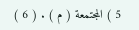5 ) المجتمعة ( م ) . ( 6 )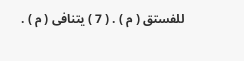للفستق ( م ) . ( 7 ) يتنافى ( م ) .